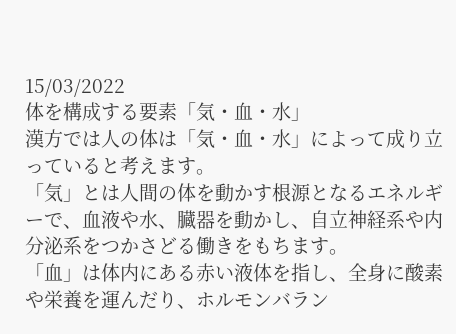15/03/2022
体を構成する要素「気・血・水」
漢方では人の体は「気・血・水」によって成り立っていると考えます。
「気」とは人間の体を動かす根源となるエネルギーで、血液や水、臓器を動かし、自立神経系や内分泌系をつかさどる働きをもちます。
「血」は体内にある赤い液体を指し、全身に酸素や栄養を運んだり、ホルモンバラン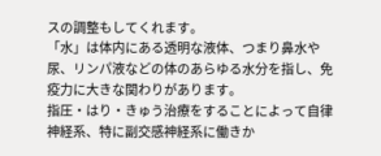スの調整もしてくれます。
「水」は体内にある透明な液体、つまり鼻水や尿、リンパ液などの体のあらゆる水分を指し、免疫力に大きな関わりがあります。
指圧・はり・きゅう治療をすることによって自律神経系、特に副交感神経系に働きか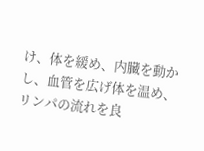け、体を緩め、内臓を動かし、血管を広げ体を温め、リンパの流れを良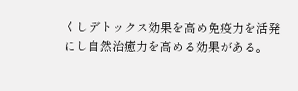くしデトックス効果を高め免疫力を活発にし自然治癒力を高める効果がある。